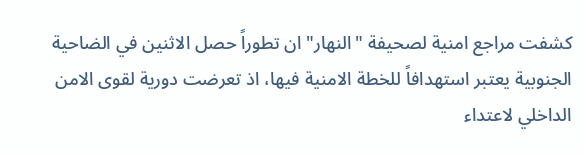كشفت مراجع امنية لصحيفة "النهار" ان تطوراً حصل الاثنين في الضاحية الجنوبية يعتبر استهدافاً للخطة الامنية فيها، اذ تعرضت دورية لقوى الامن الداخلي لاعتداء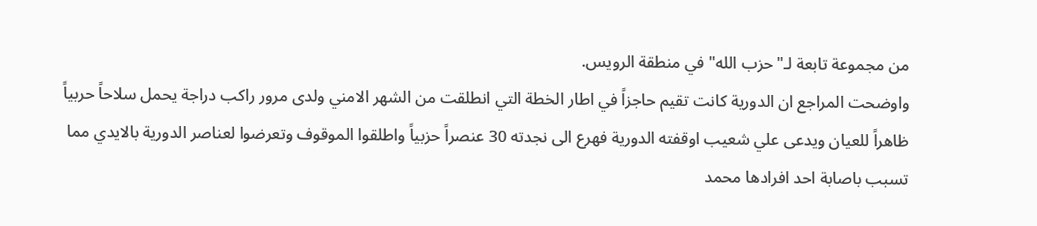من مجموعة تابعة لـ"حزب الله" في منطقة الرويس.
واوضحت المراجع ان الدورية كانت تقيم حاجزاً في اطار الخطة التي انطلقت من الشهر الامني ولدى مرور راكب دراجة يحمل سلاحاً حربياً ظاهراً للعيان ويدعى علي شعيب اوقفته الدورية فهرع الى نجدته 30 عنصراً حزبياً واطلقوا الموقوف وتعرضوا لعناصر الدورية بالايدي مما تسبب باصابة احد افرادها محمد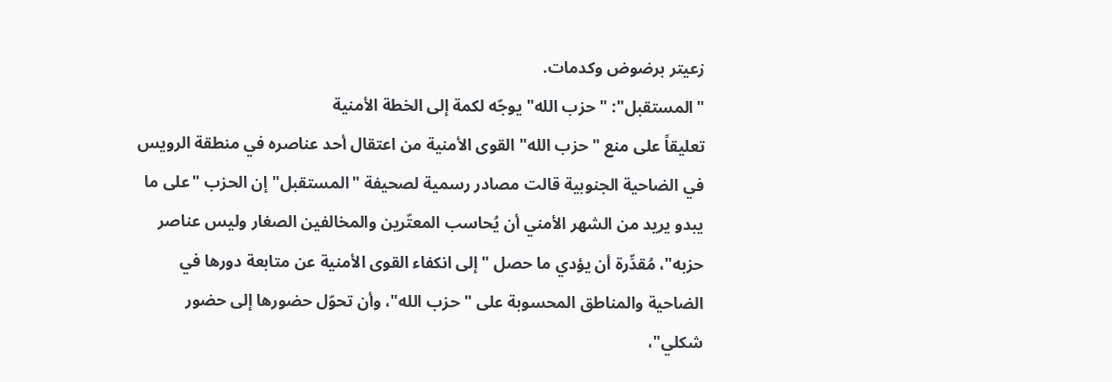زعيتر برضوض وكدمات.
"المستقبل": "حزب الله" يوجّه لكمة إلى الخطة الأمنية
تعليقاً على منع "حزب الله" القوى الأمنية من اعتقال أحد عناصره في منطقة الرويس في الضاحية الجنوبية قالت مصادر رسمية لصحيفة "المستقبل" إن الحزب "على ما يبدو يريد من الشهر الأمني أن يُحاسب المعتّرين والمخالفين الصغار وليس عناصر حزبه"، مُقدِّرة أن يؤدي ما حصل "إلى انكفاء القوى الأمنية عن متابعة دورها في الضاحية والمناطق المحسوبة على "حزب الله"، وأن تحوّل حضورها إلى حضور شكلي"،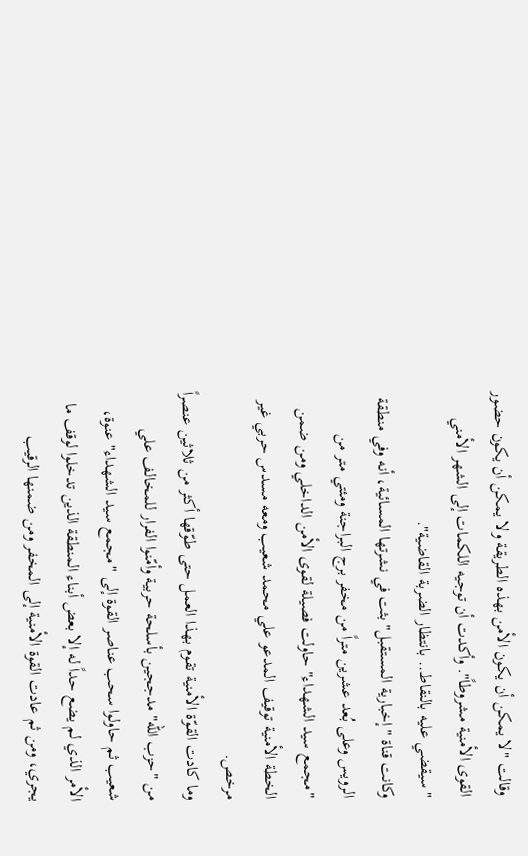وقالت "لا يمكن أن يكون الأمن بهذه الطريقة ولا يمكن أن يكون حضور القوى الأمنية مشروطاً". وأكدت أن توجيه اللكمات إلى الشهر الأمني "سيقضي عليه بالنقاط.. بانتظار الضربة القاضية".
وكانت قناة "إخبارية المستقبل" بثت في نشرتها المسائية، أنه وفي منطقة الرويس وعلى بُعد عشرين متراً من مخفر برج البراجنة ومئتي متر من "مجمع سيد الشهداء" حاولت فصيلة لقوى الأمن الداخلي ومن ضمن الخطة الأمنية توقيف المدعو علي محمد شعيب ومعه مسدس حربي غير مرخص.
وما كادت القوّة الأمنية تقوم بهذا العمل حتى طوّقها أكثر من ثلاثين عنصراً من "حزب الله" مدججين بأسلحة حربية وأمّنوا الفرار للمخالف علي شعيب ثم حاولوا سحب عناصر القوة إلى "مجمع سيد الشهداء" عنوة، الأمر الذي لم يضع حداً له إلا بعض أبناء المنطقة الذين تدخلوا لوقف ما يجري، ومن ثم عادت القوة الأمنية إلى المخفر ومن ضمنها الرقيب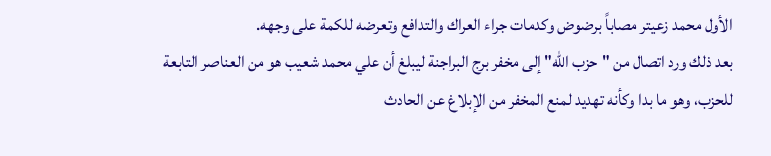الأول محمد زعيتر مصاباً برضوض وكدمات جراء العراك والتدافع وتعرضه للكمة على وجهه.
بعد ذلك ورد اتصال من "حزب الله" إلى مخفر برج البراجنة ليبلغ أن علي محمد شعيب هو من العناصر التابعة للحزب، وهو ما بدا وكأنه تهديد لمنع المخفر من الإبلاغ عن الحادث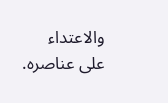والاعتداء على عناصره.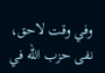وفي وقت لاحق، نفى حزب الله في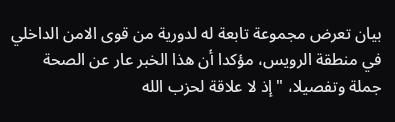بيان تعرض مجموعة تابعة له لدورية من قوى الامن الداخلي في منطقة الرويس، مؤكدا أن هذا الخبر عار عن الصحة جملة وتفصيلا، "إذ لا علاقة لحزب الله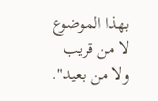بهذا الموضوع لا من قريب ولا من بعيد".